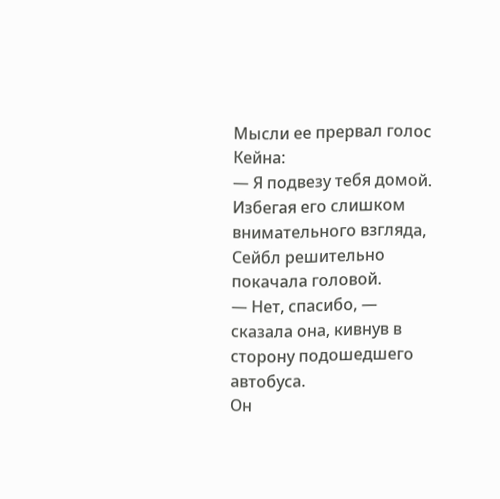Мысли ее прервал голос Кейна:
— Я подвезу тебя домой.
Избегая его слишком внимательного взгляда, Сейбл решительно покачала головой.
— Нет, спасибо, — сказала она, кивнув в сторону подошедшего автобуса.
Он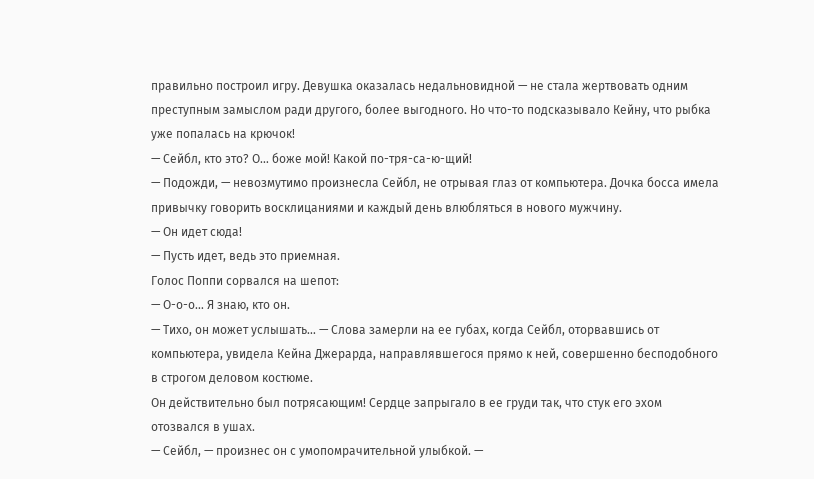правильно построил игру. Девушка оказалась недальновидной — не стала жертвовать одним преступным замыслом ради другого, более выгодного. Но что-то подсказывало Кейну, что рыбка уже попалась на крючок!
— Сейбл, кто это? О… боже мой! Какой по-тря-са-ю-щий!
— Подожди, — невозмутимо произнесла Сейбл, не отрывая глаз от компьютера. Дочка босса имела привычку говорить восклицаниями и каждый день влюбляться в нового мужчину.
— Он идет сюда!
— Пусть идет, ведь это приемная.
Голос Поппи сорвался на шепот:
— О-о-о… Я знаю, кто он.
— Тихо, он может услышать… — Слова замерли на ее губах, когда Сейбл, оторвавшись от компьютера, увидела Кейна Джерарда, направлявшегося прямо к ней, совершенно бесподобного в строгом деловом костюме.
Он действительно был потрясающим! Сердце запрыгало в ее груди так, что стук его эхом отозвался в ушах.
— Сейбл, — произнес он с умопомрачительной улыбкой. —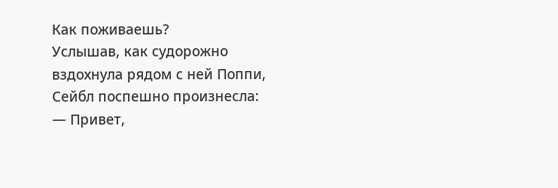Как поживаешь?
Услышав, как судорожно вздохнула рядом с ней Поппи, Сейбл поспешно произнесла:
— Привет,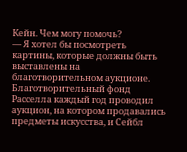Кейн. Чем могу помочь?
— Я хотел бы посмотреть картины, которые должны быть выставлены на благотворительном аукционе.
Благотворительный фонд Расселла каждый год проводил аукцион, на котором продавались предметы искусства, и Сейбл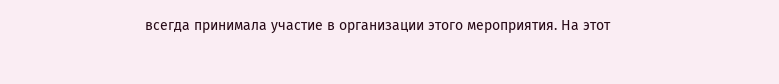всегда принимала участие в организации этого мероприятия. На этот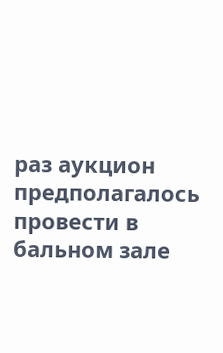раз аукцион предполагалось провести в бальном зале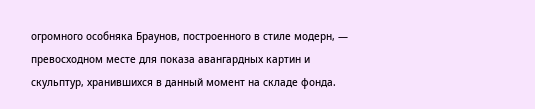огромного особняка Браунов, построенного в стиле модерн, — превосходном месте для показа авангардных картин и скульптур, хранившихся в данный момент на складе фонда.